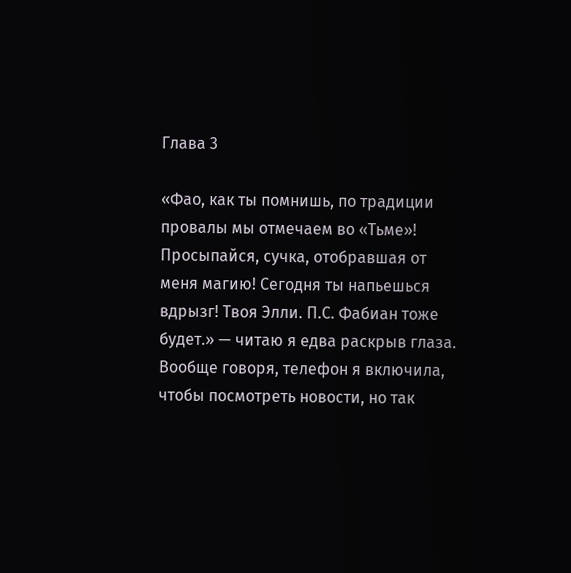Глава 3

«Фао, как ты помнишь, по традиции провалы мы отмечаем во «Тьме»! Просыпайся, сучка, отобравшая от меня магию! Сегодня ты напьешься вдрызг! Твоя Элли. П.С. Фабиан тоже будет.» — читаю я едва раскрыв глаза. Вообще говоря, телефон я включила, чтобы посмотреть новости, но так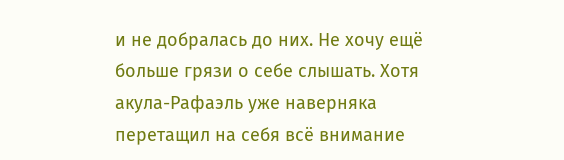и не добралась до них. Не хочу ещё больше грязи о себе слышать. Хотя акула-Рафаэль уже наверняка перетащил на себя всё внимание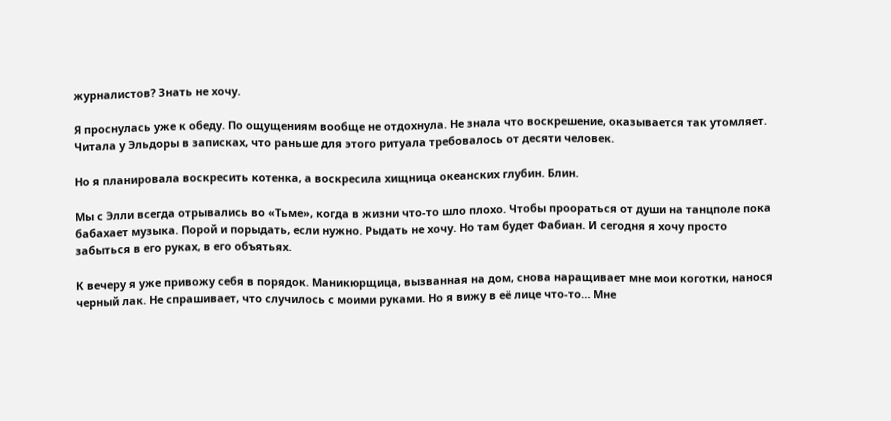журналистов? Знать не хочу.

Я проснулась уже к обеду. По ощущениям вообще не отдохнула. Не знала что воскрешение, оказывается так утомляет. Читала у Эльдоры в записках, что раньше для этого ритуала требовалось от десяти человек.

Но я планировала воскресить котенка, а воскресила хищница океанских глубин. Блин.

Мы с Элли всегда отрывались во «Тьме», когда в жизни что-то шло плохо. Чтобы проораться от души на танцполе пока бабахает музыка. Порой и порыдать, если нужно. Рыдать не хочу. Но там будет Фабиан. И сегодня я хочу просто забыться в его руках, в его объятьях.

К вечеру я уже привожу себя в порядок. Маникюрщица, вызванная на дом, снова наращивает мне мои коготки, нанося черный лак. Не спрашивает, что случилось с моими руками. Но я вижу в её лице что-то… Мне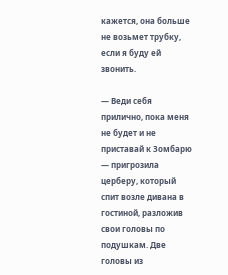кажется, она больше не возьмет трубку, если я буду ей звонить.

— Веди себя прилично, пока меня не будет и не приставай к Зомбарю — пригрозила церберу, который спит возле дивана в гостиной, разложив свои головы по подушкам. Две головы из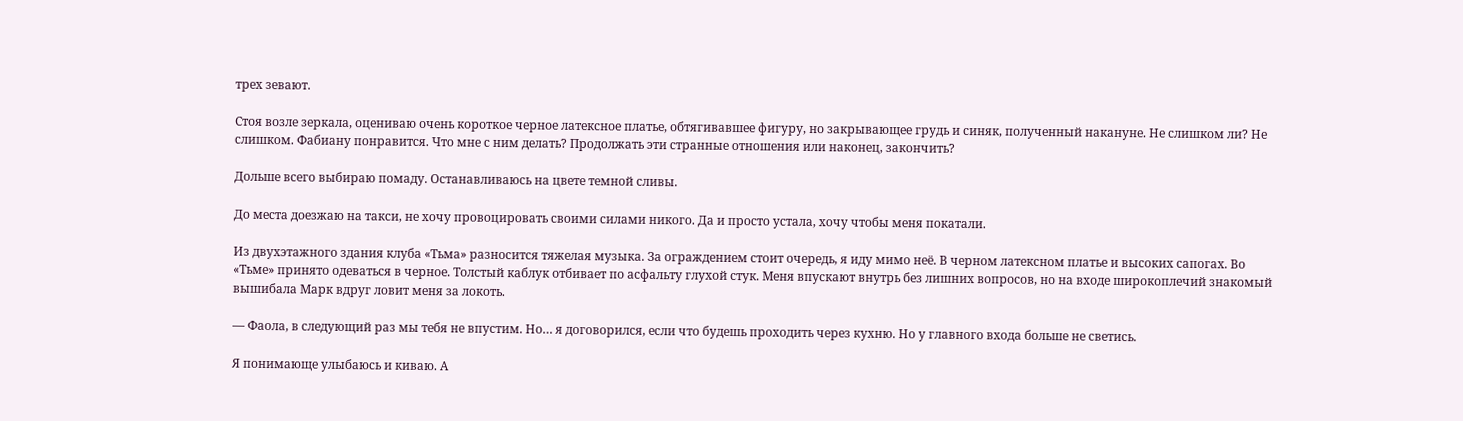трех зевают.

Стоя возле зеркала, оцениваю очень короткое черное латексное платье, обтягивавшее фигуру, но закрывающее грудь и синяк, полученный накануне. Не слишком ли? Не слишком. Фабиану понравится. Что мне с ним делать? Продолжать эти странные отношения или наконец, закончить?

Дольше всего выбираю помаду. Останавливаюсь на цвете темной сливы.

До места доезжаю на такси, не хочу провоцировать своими силами никого. Да и просто устала, хочу чтобы меня покатали.

Из двухэтажного здания клуба «Тьма» разносится тяжелая музыка. За ограждением стоит очередь, я иду мимо неё. В черном латексном платье и высоких сапогах. Во «Тьме» принято одеваться в черное. Толстый каблук отбивает по асфальту глухой стук. Меня впускают внутрь без лишних вопросов, но на входе широкоплечий знакомый вышибала Марк вдруг ловит меня за локоть.

— Фаола, в следующий раз мы тебя не впустим. Но… я договорился, если что будешь проходить через кухню. Но у главного входа больше не светись.

Я понимающе улыбаюсь и киваю. А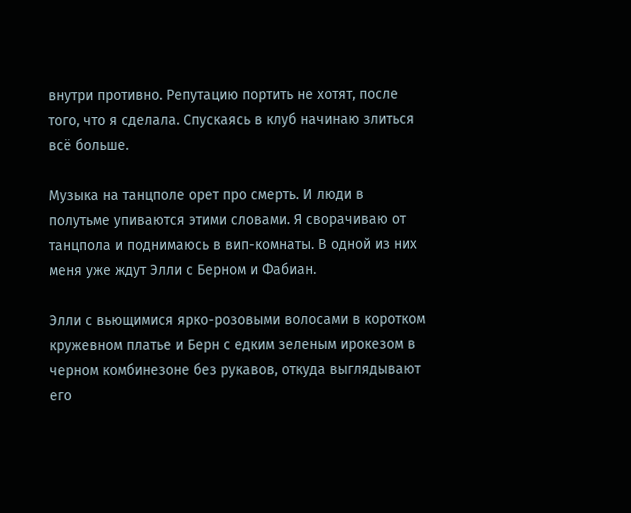внутри противно. Репутацию портить не хотят, после того, что я сделала. Спускаясь в клуб начинаю злиться всё больше.

Музыка на танцполе орет про смерть. И люди в полутьме упиваются этими словами. Я сворачиваю от танцпола и поднимаюсь в вип-комнаты. В одной из них меня уже ждут Элли с Берном и Фабиан.

Элли с вьющимися ярко-розовыми волосами в коротком кружевном платье и Берн с едким зеленым ирокезом в черном комбинезоне без рукавов, откуда выглядывают его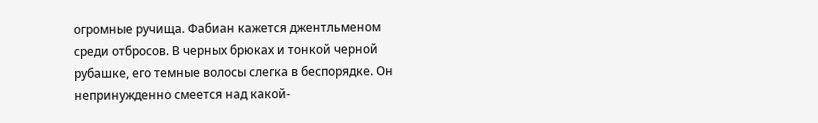огромные ручища. Фабиан кажется джентльменом среди отбросов. В черных брюках и тонкой черной рубашке, его темные волосы слегка в беспорядке. Он непринужденно смеется над какой-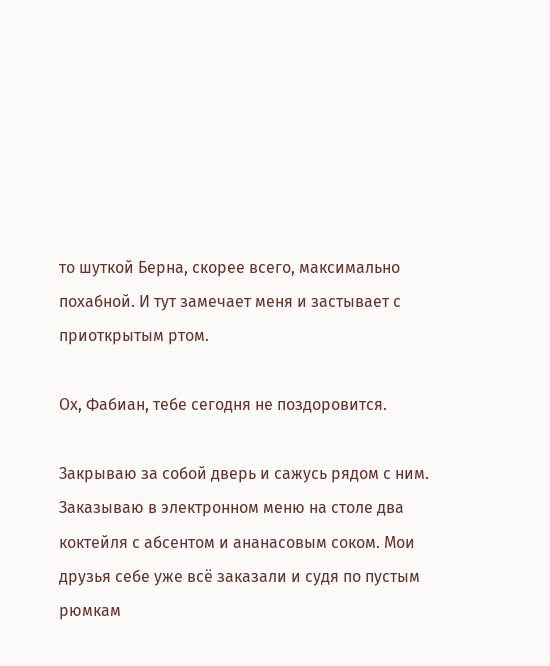то шуткой Берна, скорее всего, максимально похабной. И тут замечает меня и застывает с приоткрытым ртом.

Ох, Фабиан, тебе сегодня не поздоровится.

Закрываю за собой дверь и сажусь рядом с ним. Заказываю в электронном меню на столе два коктейля с абсентом и ананасовым соком. Мои друзья себе уже всё заказали и судя по пустым рюмкам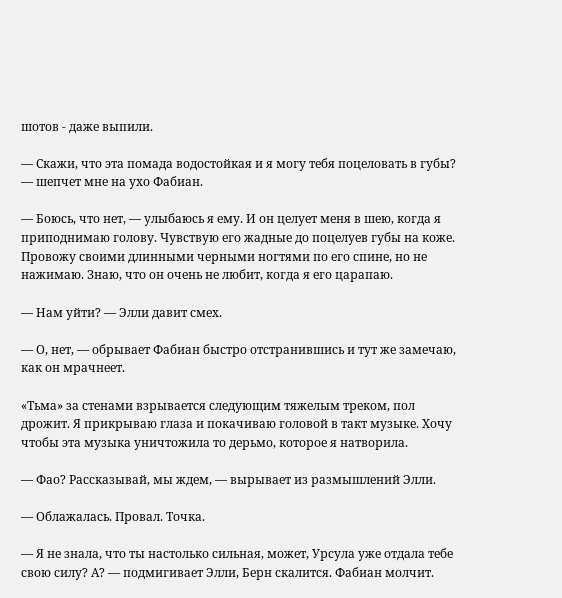шотов - даже выпили.

— Скажи, что эта помада водостойкая и я могу тебя поцеловать в губы? — шепчет мне на ухо Фабиан.

— Боюсь, что нет, — улыбаюсь я ему. И он целует меня в шею, когда я приподнимаю голову. Чувствую его жадные до поцелуев губы на коже. Провожу своими длинными черными ногтями по его спине, но не нажимаю. Знаю, что он очень не любит, когда я его царапаю.

— Нам уйти? — Элли давит смех.

— О, нет, — обрывает Фабиан быстро отстранившись и тут же замечаю, как он мрачнеет.

«Тьма» за стенами взрывается следующим тяжелым треком, пол дрожит. Я прикрываю глаза и покачиваю головой в такт музыке. Хочу чтобы эта музыка уничтожила то дерьмо, которое я натворила.

— Фао? Рассказывай, мы ждем, — вырывает из размышлений Элли.

— Облажалась. Провал. Точка.

— Я не знала, что ты настолько сильная, может, Урсула уже отдала тебе свою силу? А? — подмигивает Элли, Берн скалится. Фабиан молчит.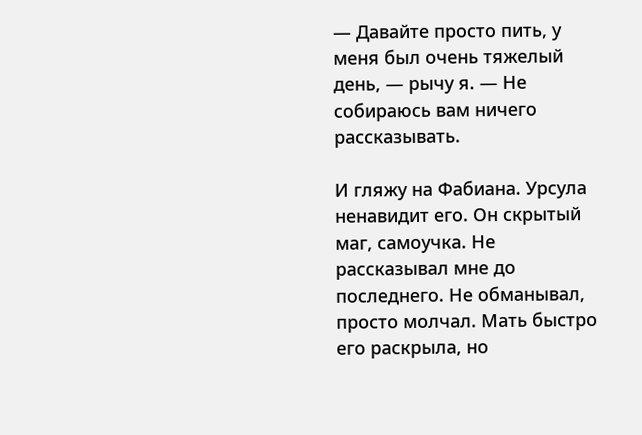— Давайте просто пить, у меня был очень тяжелый день, — рычу я. — Не собираюсь вам ничего рассказывать.

И гляжу на Фабиана. Урсула ненавидит его. Он скрытый маг, самоучка. Не рассказывал мне до последнего. Не обманывал, просто молчал. Мать быстро его раскрыла, но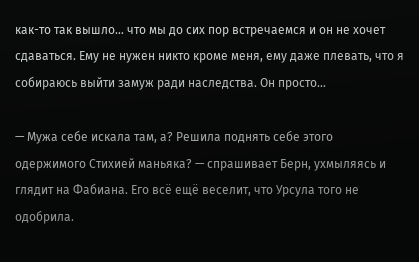как-то так вышло… что мы до сих пор встречаемся и он не хочет сдаваться. Ему не нужен никто кроме меня, ему даже плевать, что я собираюсь выйти замуж ради наследства. Он просто…

— Мужа себе искала там, а? Решила поднять себе этого одержимого Стихией маньяка? — спрашивает Берн, ухмыляясь и глядит на Фабиана. Его всё ещё веселит, что Урсула того не одобрила.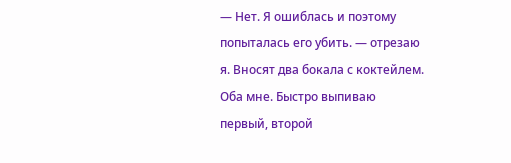— Нет. Я ошиблась и поэтому попыталась его убить. — отрезаю я. Вносят два бокала с коктейлем. Оба мне. Быстро выпиваю первый, второй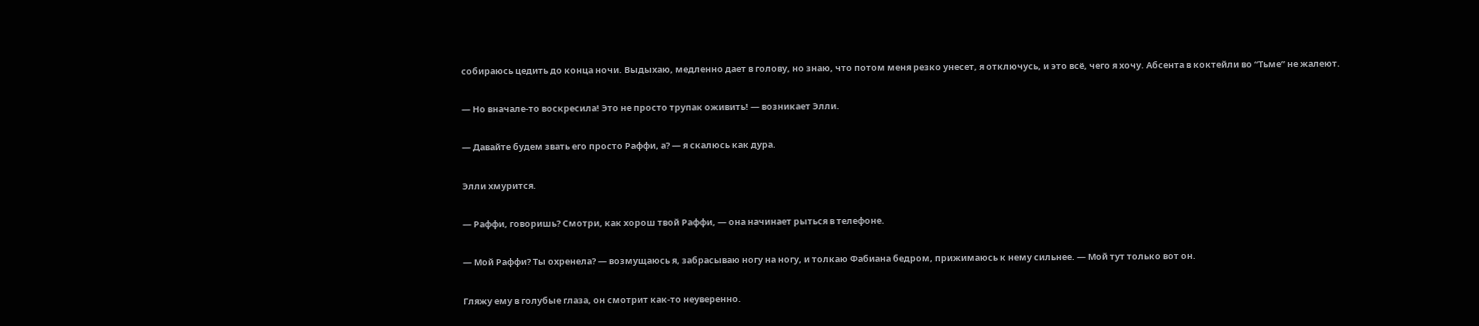собираюсь цедить до конца ночи. Выдыхаю, медленно дает в голову, но знаю, что потом меня резко унесет, я отключусь, и это всё, чего я хочу. Абсента в коктейли во “Тьме” не жалеют.

— Но вначале-то воскресила! Это не просто трупак оживить! — возникает Элли.

— Давайте будем звать его просто Раффи, а? — я скалюсь как дура.

Элли хмурится.

— Раффи, говоришь? Смотри, как хорош твой Раффи, — она начинает рыться в телефоне.

— Мой Раффи? Ты охренела? — возмущаюсь я, забрасываю ногу на ногу, и толкаю Фабиана бедром, прижимаюсь к нему сильнее. — Мой тут только вот он.

Гляжу ему в голубые глаза, он смотрит как-то неуверенно.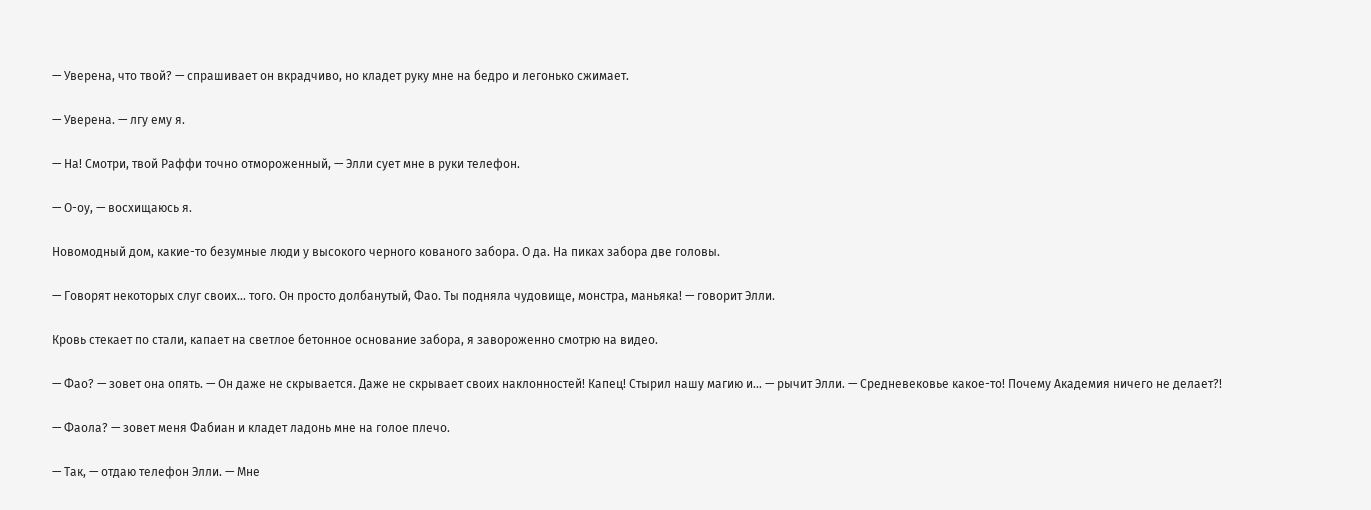— Уверена, что твой? — спрашивает он вкрадчиво, но кладет руку мне на бедро и легонько сжимает.

— Уверена. — лгу ему я.

— На! Смотри, твой Раффи точно отмороженный, — Элли сует мне в руки телефон.

— О-оу, — восхищаюсь я.

Новомодный дом, какие-то безумные люди у высокого черного кованого забора. О да. На пиках забора две головы.

— Говорят некоторых слуг своих… того. Он просто долбанутый, Фао. Ты подняла чудовище, монстра, маньяка! — говорит Элли.

Кровь стекает по стали, капает на светлое бетонное основание забора, я завороженно смотрю на видео.

— Фао? — зовет она опять. — Он даже не скрывается. Даже не скрывает своих наклонностей! Капец! Стырил нашу магию и… — рычит Элли. — Средневековье какое-то! Почему Академия ничего не делает?!

— Фаола? — зовет меня Фабиан и кладет ладонь мне на голое плечо.

— Так, — отдаю телефон Элли. — Мне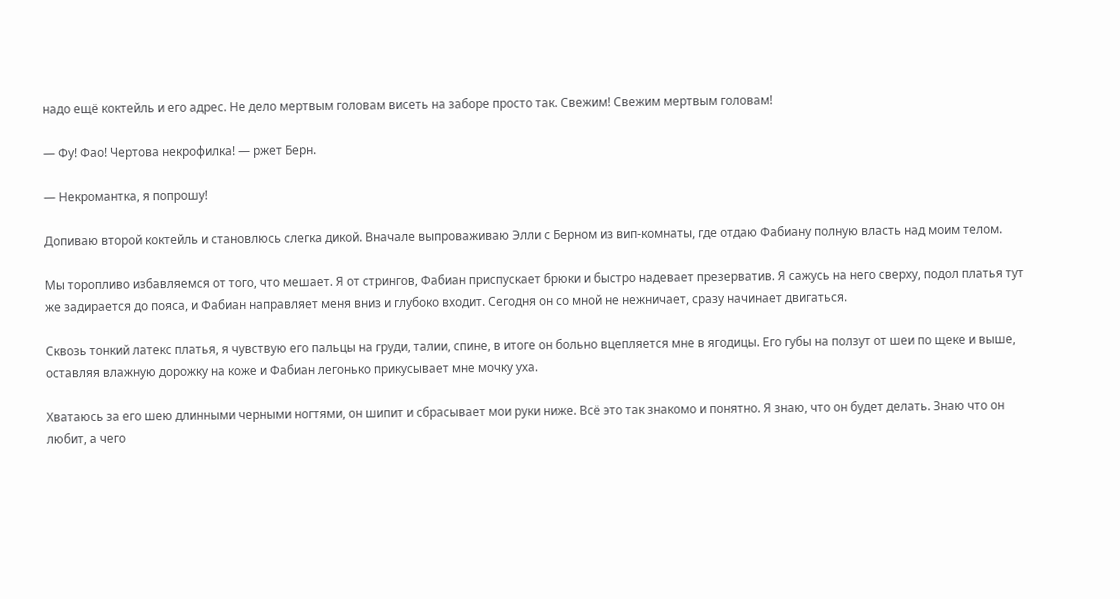надо ещё коктейль и его адрес. Не дело мертвым головам висеть на заборе просто так. Свежим! Свежим мертвым головам!

— Фу! Фао! Чертова некрофилка! — ржет Берн.

— Некромантка, я попрошу!

Допиваю второй коктейль и становлюсь слегка дикой. Вначале выпроваживаю Элли с Берном из вип-комнаты, где отдаю Фабиану полную власть над моим телом.

Мы торопливо избавляемся от того, что мешает. Я от стрингов, Фабиан приспускает брюки и быстро надевает презерватив. Я сажусь на него сверху, подол платья тут же задирается до пояса, и Фабиан направляет меня вниз и глубоко входит. Сегодня он со мной не нежничает, сразу начинает двигаться.

Сквозь тонкий латекс платья, я чувствую его пальцы на груди, талии, спине, в итоге он больно вцепляется мне в ягодицы. Его губы на ползут от шеи по щеке и выше, оставляя влажную дорожку на коже и Фабиан легонько прикусывает мне мочку уха.

Хватаюсь за его шею длинными черными ногтями, он шипит и сбрасывает мои руки ниже. Всё это так знакомо и понятно. Я знаю, что он будет делать. Знаю что он любит, а чего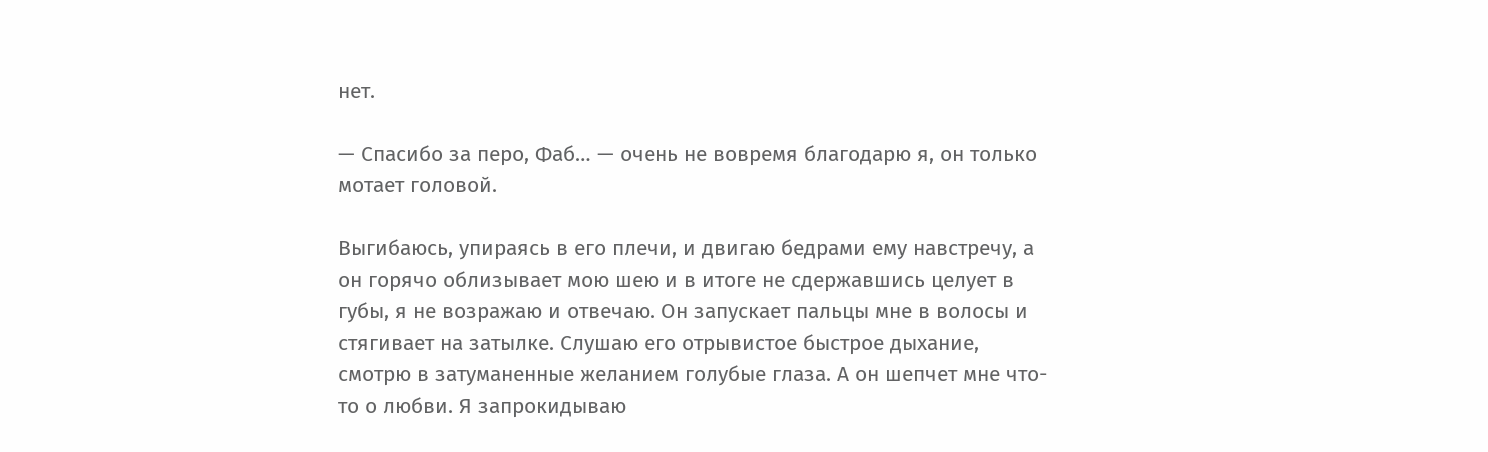нет.

— Спасибо за перо, Фаб… — очень не вовремя благодарю я, он только мотает головой.

Выгибаюсь, упираясь в его плечи, и двигаю бедрами ему навстречу, а он горячо облизывает мою шею и в итоге не сдержавшись целует в губы, я не возражаю и отвечаю. Он запускает пальцы мне в волосы и стягивает на затылке. Слушаю его отрывистое быстрое дыхание, смотрю в затуманенные желанием голубые глаза. А он шепчет мне что-то о любви. Я запрокидываю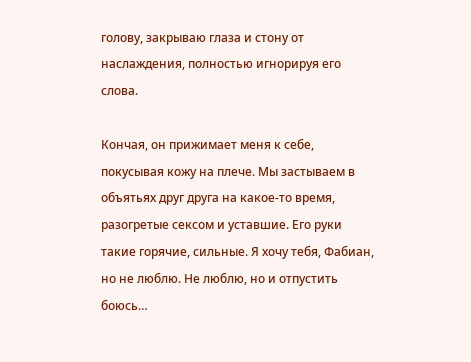голову, закрываю глаза и стону от наслаждения, полностью игнорируя его слова.

Кончая, он прижимает меня к себе, покусывая кожу на плече. Мы застываем в объятьях друг друга на какое-то время, разогретые сексом и уставшие. Его руки такие горячие, сильные. Я хочу тебя, Фабиан, но не люблю. Не люблю, но и отпустить боюсь…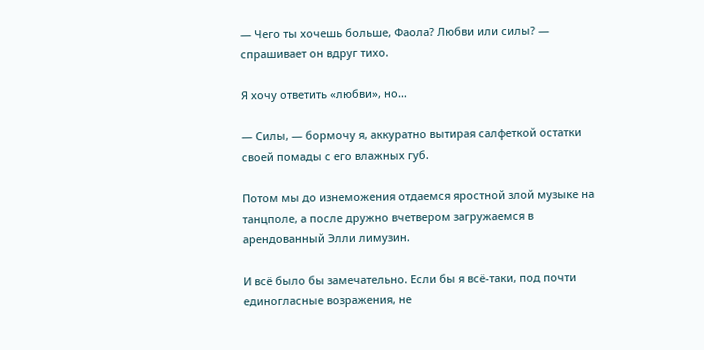— Чего ты хочешь больше, Фаола? Любви или силы? — спрашивает он вдруг тихо.

Я хочу ответить «любви», но…

— Силы, — бормочу я, аккуратно вытирая салфеткой остатки своей помады с его влажных губ.

Потом мы до изнеможения отдаемся яростной злой музыке на танцполе, а после дружно вчетвером загружаемся в арендованный Элли лимузин.

И всё было бы замечательно. Если бы я всё-таки, под почти единогласные возражения, не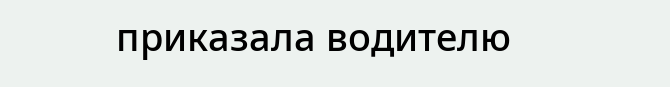приказала водителю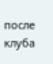после клуба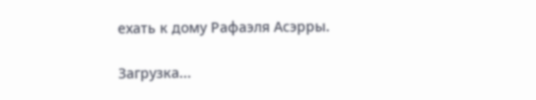ехать к дому Рафаэля Асэрры.

Загрузка...